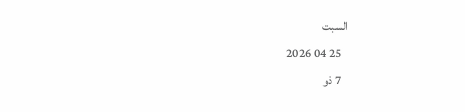السبت
   25 04 2026
   7 ذو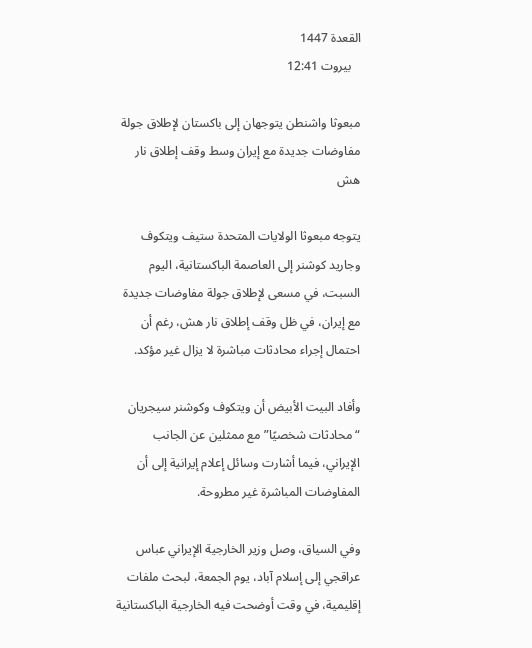القعدة 1447
   بيروت 12:41

مبعوثا واشنطن يتوجهان إلى باكستان لإطلاق جولة مفاوضات جديدة مع إيران وسط وقف إطلاق نار هش

يتوجه مبعوثا الولايات المتحدة ستيف ويتكوف وجاريد كوشنر إلى العاصمة الباكستانية، اليوم السبت، في مسعى لإطلاق جولة مفاوضات جديدة مع إيران، في ظل وقف إطلاق نار هش، رغم أن احتمال إجراء محادثات مباشرة لا يزال غير مؤكد.

وأفاد البيت الأبيض أن ويتكوف وكوشنر سيجريان “محادثات شخصيًا” مع ممثلين عن الجانب الإيراني، فيما أشارت وسائل إعلام إيرانية إلى أن المفاوضات المباشرة غير مطروحة.

وفي السياق، وصل وزير الخارجية الإيراني عباس عراقجي إلى إسلام آباد، يوم الجمعة، لبحث ملفات إقليمية، في وقت أوضحت فيه الخارجية الباكستانية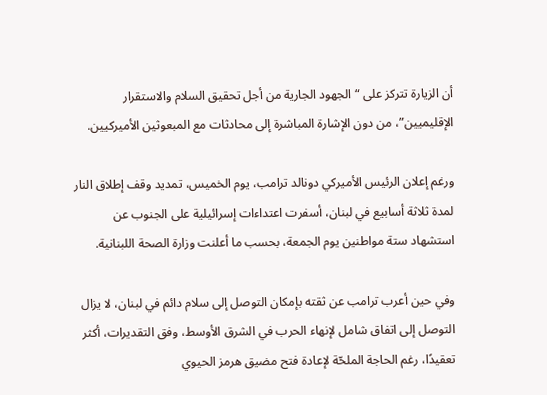أن الزيارة تتركز على “الجهود الجارية من أجل تحقيق السلام والاستقرار الإقليميين”، من دون الإشارة المباشرة إلى محادثات مع المبعوثين الأميركيين.

ورغم إعلان الرئيس الأميركي دونالد ترامب، يوم الخميس، تمديد وقف إطلاق النار لمدة ثلاثة أسابيع في لبنان، أسفرت اعتداءات إسرائيلية على الجنوب عن استشهاد ستة مواطنين يوم الجمعة، بحسب ما أعلنت وزارة الصحة اللبنانية.

وفي حين أعرب ترامب عن ثقته بإمكان التوصل إلى سلام دائم في لبنان، لا يزال التوصل إلى اتفاق شامل لإنهاء الحرب في الشرق الأوسط، وفق التقديرات، أكثر تعقيدًا، رغم الحاجة الملحّة لإعادة فتح مضيق هرمز الحيوي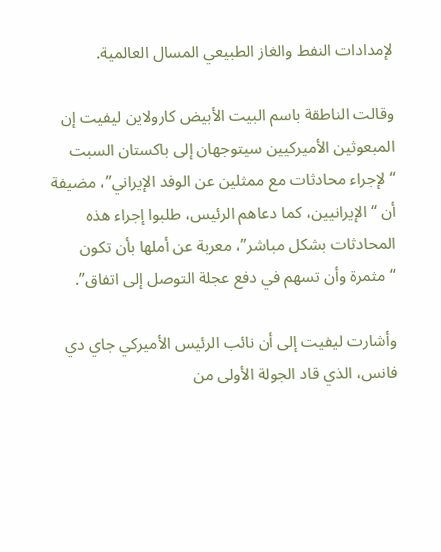لإمدادات النفط والغاز الطبيعي المسال العالمية.

وقالت الناطقة باسم البيت الأبيض كارولاين ليفيت إن المبعوثين الأميركيين سيتوجهان إلى باكستان السبت “لإجراء محادثات مع ممثلين عن الوفد الإيراني”، مضيفة أن “الإيرانيين، كما دعاهم الرئيس، طلبوا إجراء هذه المحادثات بشكل مباشر”، معربة عن أملها بأن تكون “مثمرة وأن تسهم في دفع عجلة التوصل إلى اتفاق”.

وأشارت ليفيت إلى أن نائب الرئيس الأميركي جاي دي فانس، الذي قاد الجولة الأولى من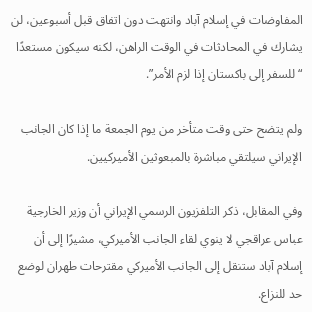المفاوضات في إسلام آباد وانتهت دون اتفاق قبل أسبوعين، لن يشارك في المحادثات في الوقت الراهن، لكنه سيكون مستعدًا “للسفر إلى باكستان إذا لزم الأمر”.

ولم يتضح حتى وقت متأخر من يوم الجمعة ما إذا كان الجانب الإيراني سيلتقي مباشرة بالمبعوثين الأميركيين.

وفي المقابل، ذكر التلفزيون الرسمي الإيراني أن وزير الخارجية عباس عراقجي لا ينوي لقاء الجانب الأميركي، مشيرًا إلى أن إسلام آباد ستنقل إلى الجانب الأميركي مقترحات طهران لوضع حد للنزاع.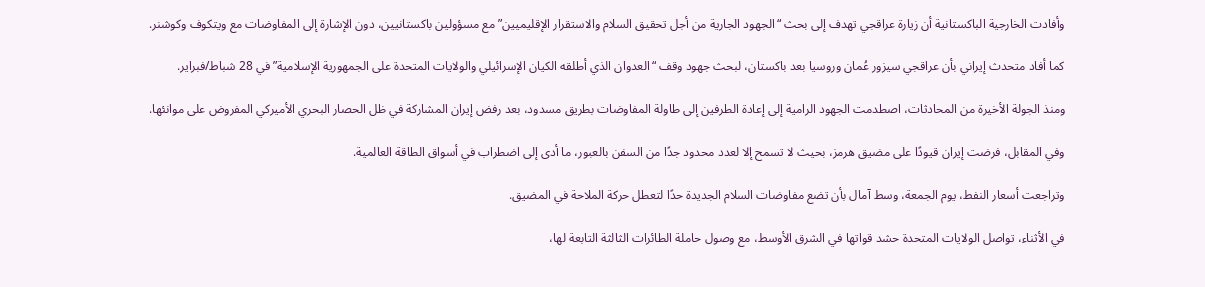وأفادت الخارجية الباكستانية أن زيارة عراقجي تهدف إلى بحث “الجهود الجارية من أجل تحقيق السلام والاستقرار الإقليميين” مع مسؤولين باكستانيين، دون الإشارة إلى المفاوضات مع ويتكوف وكوشنر.

كما أفاد متحدث إيراني بأن عراقجي سيزور عُمان وروسيا بعد باكستان، لبحث جهود وقف “العدوان الذي أطلقه الكيان الإسرائيلي والولايات المتحدة على الجمهورية الإسلامية” في 28 شباط/فبراير.

ومنذ الجولة الأخيرة من المحادثات، اصطدمت الجهود الرامية إلى إعادة الطرفين إلى طاولة المفاوضات بطريق مسدود، بعد رفض إيران المشاركة في ظل الحصار البحري الأميركي المفروض على موانئها.

وفي المقابل، فرضت إيران قيودًا على مضيق هرمز، بحيث لا تسمح إلا لعدد محدود جدًا من السفن بالعبور، ما أدى إلى اضطراب في أسواق الطاقة العالمية.

وتراجعت أسعار النفط، يوم الجمعة، وسط آمال بأن تضع مفاوضات السلام الجديدة حدًا لتعطل حركة الملاحة في المضيق.

في الأثناء، تواصل الولايات المتحدة حشد قواتها في الشرق الأوسط، مع وصول حاملة الطائرات الثالثة التابعة لها،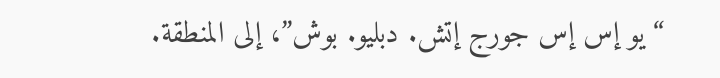“يو إس إس جورج إتش. دبليو. بوش”، إلى المنطقة.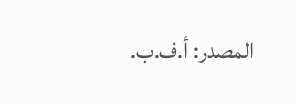المصدر: أ.ف.ب.